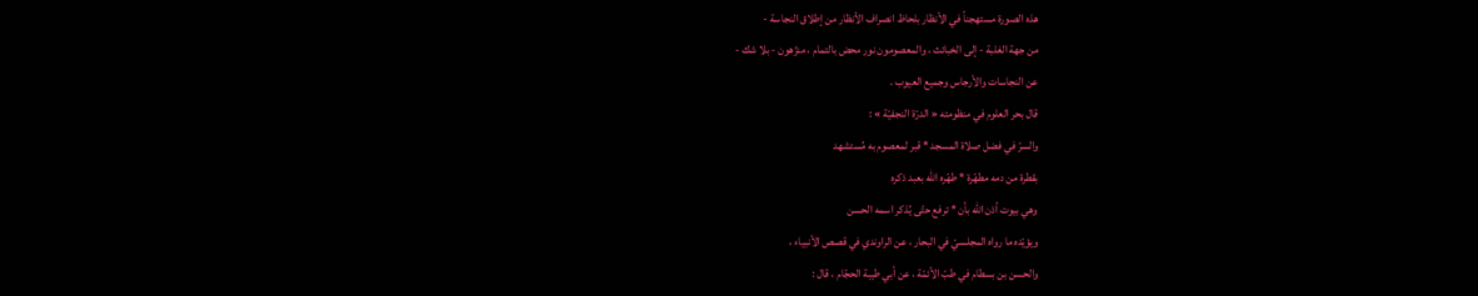هذه الصورة مستهجناً في الأنظار بلحاظ انصراف الأنظار من إطلاق النجاسة -
من جهة الغلبة - إلى الخبائث ، والمعصومون نور محض بالتمام ، منزّهون - بلا شك -
عن النجاسات والأرجاس وجميع العيوب .
قال بحر العلوم في منظومته « الدرّة النجفيّة » :
والسرّ في فضل صلاة المسجد * قبر لمعصوم به مُستشهد
بقطرة من دمه مطهّرة * طهّره الله بعبد ذكره
وهي بيوت أذن الله بأن * ترفع حتّى يُذكر اسمه الحسن
ويؤيّده ما رواه المجلسيّ في البحار ، عن الراوندي في قصص الأنبياء ،
والحسن بن بسطام في طبّ الأئمّة ، عن أبي طيبة الحجّام ، قال :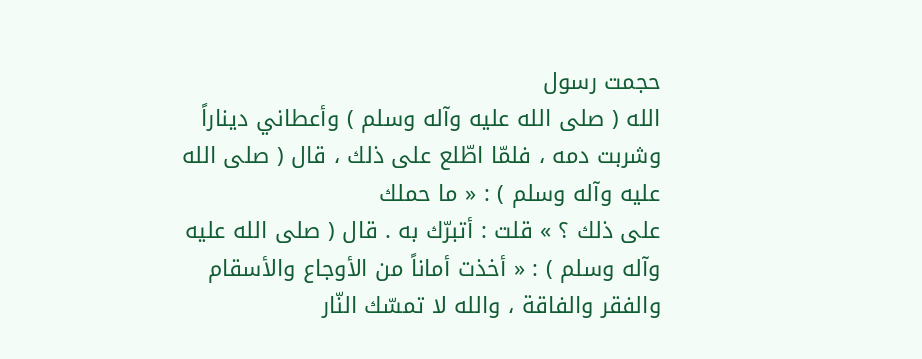حجمت رسول
الله ( صلى الله عليه وآله وسلم ) وأعطاني ديناراً وشربت دمه ، فلمّا اطّلع على ذلك ، قال ( صلى الله عليه وآله وسلم ) : « ما حملك
على ذلك ؟ » قلت : أتبرّك به . قال ( صلى الله عليه وآله وسلم ) : « أخذت أماناً من الأوجاع والأسقام
والفقر والفاقة ، والله لا تمسّك النّار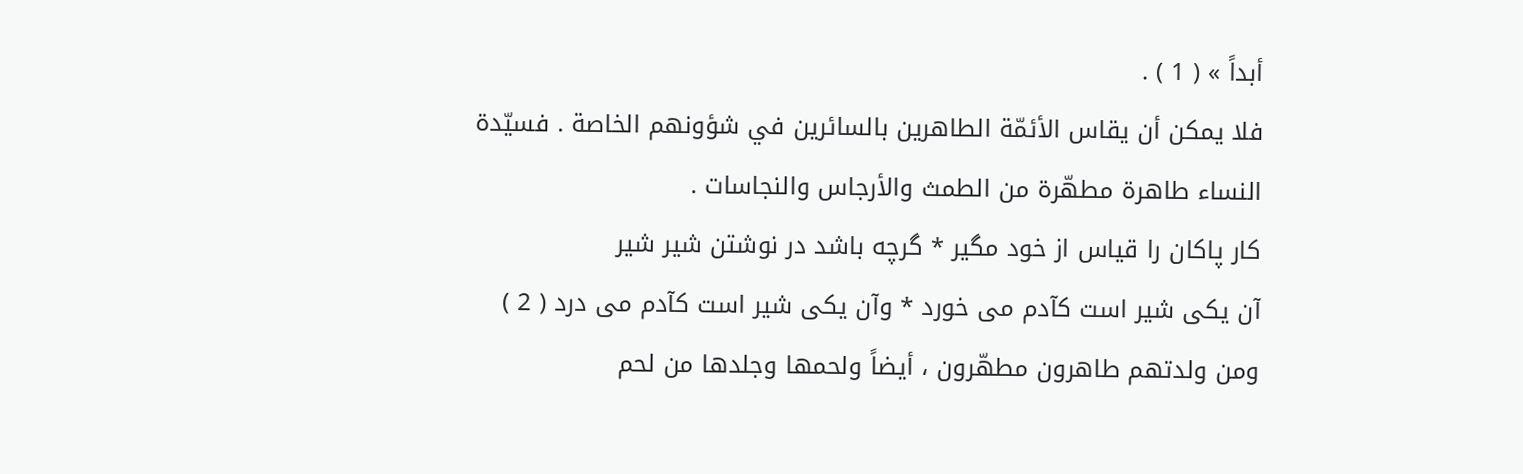أبداً » ( 1 ) .
فلا يمكن أن يقاس الأئمّة الطاهرين بالسائرين في شؤونهم الخاصة . فسيّدة
النساء طاهرة مطهّرة من الطمث والأرجاس والنجاسات .
كار پاكان را قياس از خود مگير * گرچه باشد در نوشتن شير شير
آن يكى شير است كآدم مى خورد * وآن يكى شير است كآدم مى درد ( 2 )
ومن ولدتهم طاهرون مطهّرون ، أيضاً ولحمها وجلدها من لحم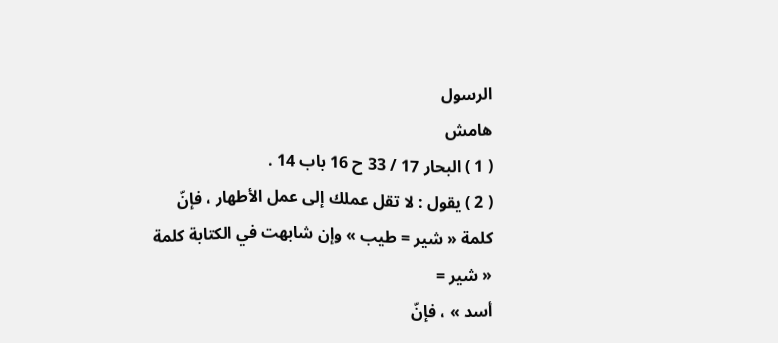الرسول
هامش
( 1 ) البحار 17 / 33 ح 16 باب 14 .
( 2 ) يقول : لا تقل عملك إلى عمل الأطهار ، فإنّ كلمة « شير = طيب » وإن شابهت في الكتابة كلمة « شير =
أسد » ، فإنّ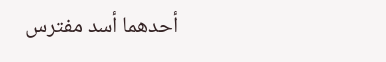أحدهما أسد مفترس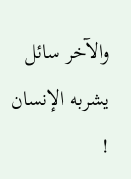والآخر سائل يشربه الإنسان !